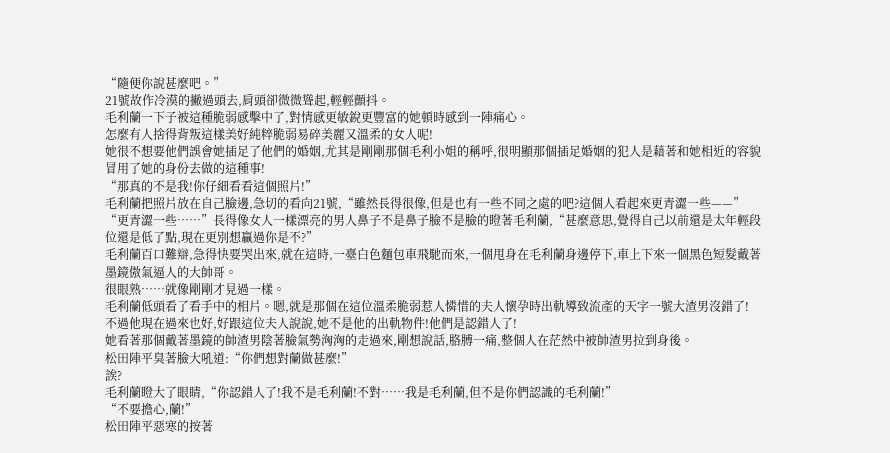“隨便你說甚麼吧。”
21號故作冷漠的撇過頭去,肩頭卻微微聳起,輕輕顫抖。
毛利蘭一下子被這種脆弱感擊中了,對情感更敏銳更豐富的她頓時感到一陣痛心。
怎麼有人捨得背叛這樣美好純粹脆弱易碎美麗又溫柔的女人呢!
她很不想要他們誤會她插足了他們的婚姻,尤其是剛剛那個毛利小姐的稱呼,很明顯那個插足婚姻的犯人是藉著和她相近的容貌冒用了她的身份去做的這種事!
“那真的不是我!你仔細看看這個照片!”
毛利蘭把照片放在自己臉邊,急切的看向21號,“雖然長得很像,但是也有一些不同之處的吧?這個人看起來更青澀一些——”
“更青澀一些……”長得像女人一樣漂亮的男人鼻子不是鼻子臉不是臉的瞪著毛利蘭,“甚麼意思,覺得自己以前還是太年輕段位還是低了點,現在更別想贏過你是不?”
毛利蘭百口難辯,急得快要哭出來,就在這時,一臺白色麵包車飛馳而來,一個甩身在毛利蘭身邊停下,車上下來一個黑色短髮戴著墨鏡傲氣逼人的大帥哥。
很眼熟……就像剛剛才見過一樣。
毛利蘭低頭看了看手中的相片。嗯,就是那個在這位溫柔脆弱惹人憐惜的夫人懷孕時出軌導致流產的天字一號大渣男沒錯了!
不過他現在過來也好,好跟這位夫人說說,她不是他的出軌物件!他們是認錯人了!
她看著那個戴著墨鏡的帥渣男陰著臉氣勢洶洶的走過來,剛想說話,胳膊一痛,整個人在茫然中被帥渣男拉到身後。
松田陣平臭著臉大吼道:“你們想對蘭做甚麼!”
誒?
毛利蘭瞪大了眼睛,“你認錯人了!我不是毛利蘭!不對……我是毛利蘭,但不是你們認識的毛利蘭!”
“不要擔心,蘭!”
松田陣平惡寒的按著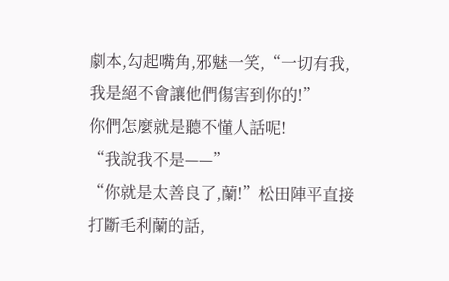劇本,勾起嘴角,邪魅一笑,“一切有我,我是絕不會讓他們傷害到你的!”
你們怎麼就是聽不懂人話呢!
“我說我不是——”
“你就是太善良了,蘭!”松田陣平直接打斷毛利蘭的話,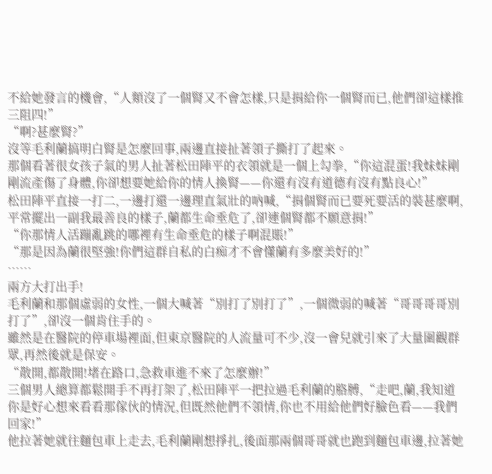不給她發言的機會,“人類沒了一個腎又不會怎樣,只是捐給你一個腎而已,他們卻這樣推三阻四!”
“啊?甚麼腎?”
沒等毛利蘭搞明白腎是怎麼回事,兩邊直接扯著領子撕打了起來。
那個看著很女孩子氣的男人扯著松田陣平的衣領就是一個上勾拳,“你這混蛋!我妹妹剛剛流產傷了身體,你卻想要她給你的情人換腎——你還有沒有道德有沒有點良心!”
松田陣平直接一打二,一邊打還一邊理直氣壯的吶喊,“捐個腎而已要死要活的裝甚麼啊,平常擺出一副我最善良的樣子,蘭都生命垂危了,卻連個腎都不願意捐!”
“你那情人活蹦亂跳的哪裡有生命垂危的樣子啊混賬!”
“那是因為蘭很堅強!你們這群自私的白痴才不會懂蘭有多麼美好的!”
……
兩方大打出手!
毛利蘭和那個虛弱的女性,一個大喊著“別打了別打了”,一個微弱的喊著“哥哥哥哥別打了”,卻沒一個肯住手的。
雖然是在醫院的停車場裡面,但東京醫院的人流量可不少,沒一會兒就引來了大量圍觀群眾,再然後就是保安。
“散開,都散開!堵在路口,急救車進不來了怎麼辦!”
三個男人總算都鬆開手不再打架了,松田陣平一把拉過毛利蘭的胳膊,“走吧,蘭,我知道你是好心想來看看那傢伙的情況,但既然他們不領情,你也不用給他們好臉色看——我們回家!”
他拉著她就往麵包車上走去,毛利蘭剛想掙扎,後面那兩個哥哥就也跑到麵包車邊,拉著她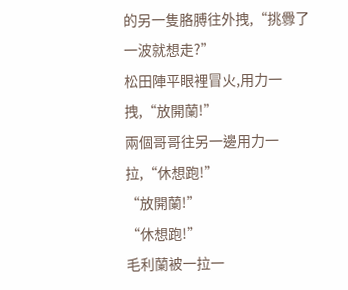的另一隻胳膊往外拽,“挑釁了一波就想走?”
松田陣平眼裡冒火,用力一拽,“放開蘭!”
兩個哥哥往另一邊用力一拉,“休想跑!”
“放開蘭!”
“休想跑!”
毛利蘭被一拉一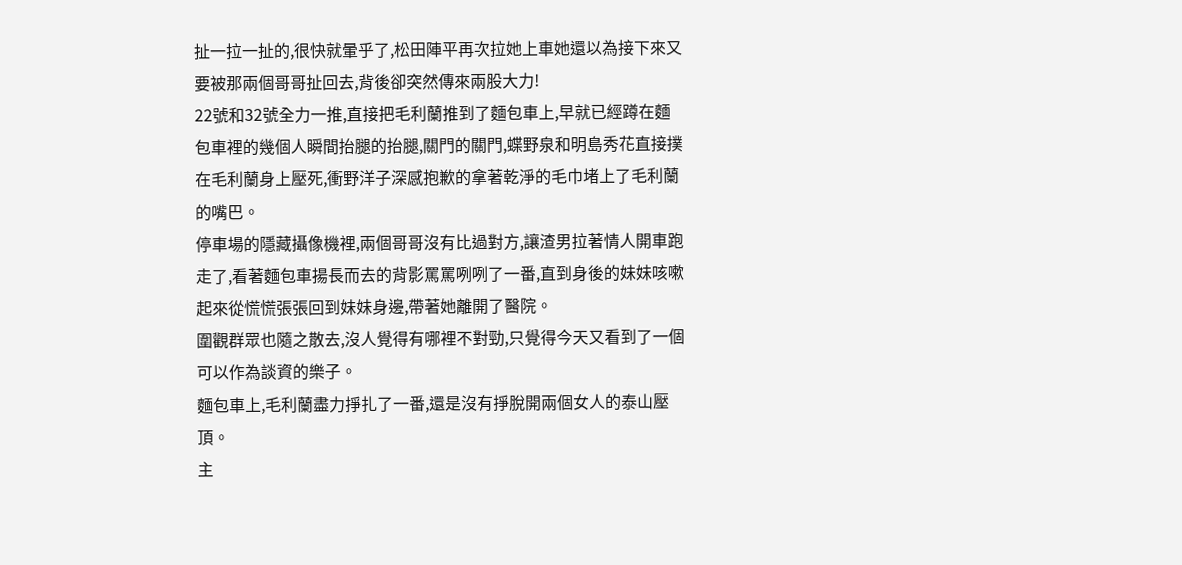扯一拉一扯的,很快就暈乎了,松田陣平再次拉她上車她還以為接下來又要被那兩個哥哥扯回去,背後卻突然傳來兩股大力!
22號和32號全力一推,直接把毛利蘭推到了麵包車上,早就已經蹲在麵包車裡的幾個人瞬間抬腿的抬腿,關門的關門,蝶野泉和明島秀花直接撲在毛利蘭身上壓死,衝野洋子深感抱歉的拿著乾淨的毛巾堵上了毛利蘭的嘴巴。
停車場的隱藏攝像機裡,兩個哥哥沒有比過對方,讓渣男拉著情人開車跑走了,看著麵包車揚長而去的背影罵罵咧咧了一番,直到身後的妹妹咳嗽起來從慌慌張張回到妹妹身邊,帶著她離開了醫院。
圍觀群眾也隨之散去,沒人覺得有哪裡不對勁,只覺得今天又看到了一個可以作為談資的樂子。
麵包車上,毛利蘭盡力掙扎了一番,還是沒有掙脫開兩個女人的泰山壓頂。
主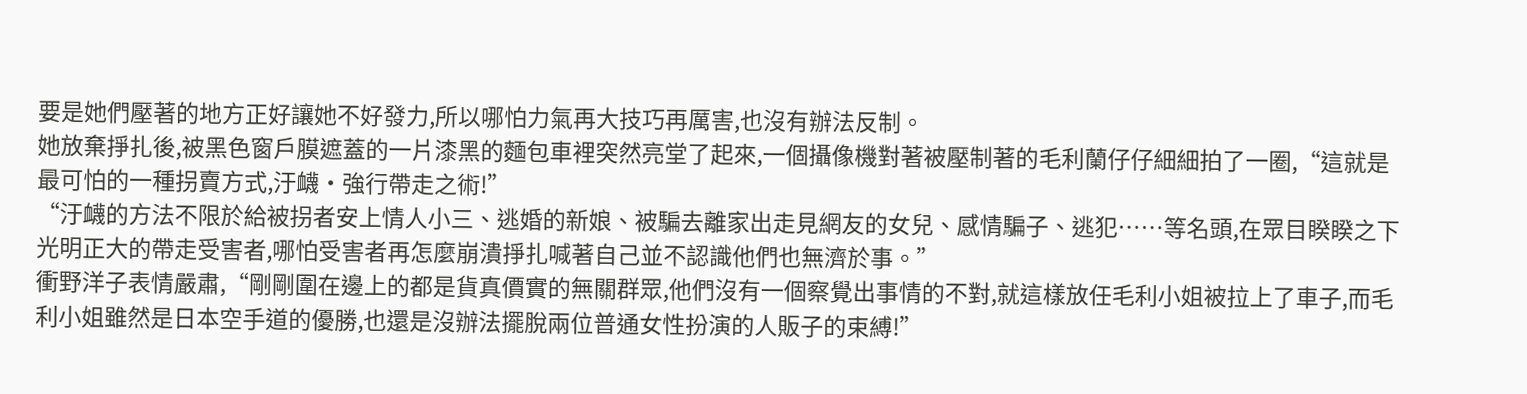要是她們壓著的地方正好讓她不好發力,所以哪怕力氣再大技巧再厲害,也沒有辦法反制。
她放棄掙扎後,被黑色窗戶膜遮蓋的一片漆黑的麵包車裡突然亮堂了起來,一個攝像機對著被壓制著的毛利蘭仔仔細細拍了一圈,“這就是最可怕的一種拐賣方式,汙衊·強行帶走之術!”
“汙衊的方法不限於給被拐者安上情人小三、逃婚的新娘、被騙去離家出走見網友的女兒、感情騙子、逃犯……等名頭,在眾目睽睽之下光明正大的帶走受害者,哪怕受害者再怎麼崩潰掙扎喊著自己並不認識他們也無濟於事。”
衝野洋子表情嚴肅,“剛剛圍在邊上的都是貨真價實的無關群眾,他們沒有一個察覺出事情的不對,就這樣放任毛利小姐被拉上了車子,而毛利小姐雖然是日本空手道的優勝,也還是沒辦法擺脫兩位普通女性扮演的人販子的束縛!”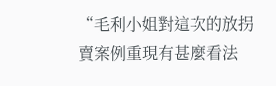“毛利小姐對這次的放拐賣案例重現有甚麼看法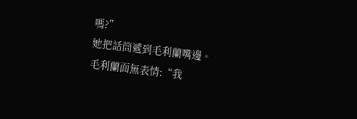嗎?”
她把話筒遞到毛利蘭嘴邊。
毛利蘭面無表情:“我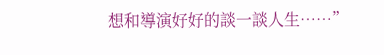想和導演好好的談一談人生……”